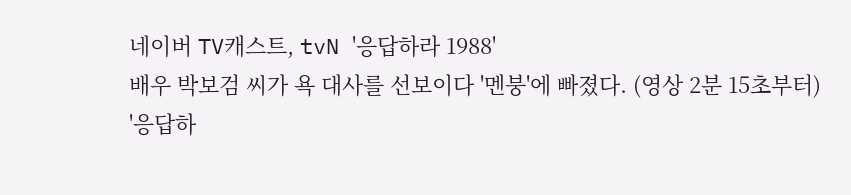네이버 TV캐스트, tvN '응답하라 1988'
배우 박보검 씨가 욕 대사를 선보이다 '멘붕'에 빠졌다. (영상 2분 15초부터)
'응답하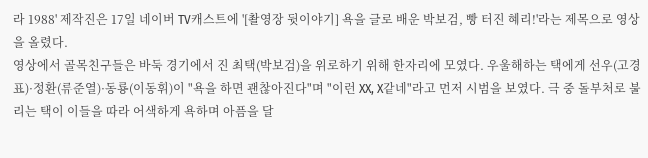라 1988' 제작진은 17일 네이버 TV캐스트에 '[촬영장 뒷이야기] 욕을 글로 배운 박보검, 빵 터진 혜리!'라는 제목으로 영상을 올렸다.
영상에서 골목친구들은 바둑 경기에서 진 최택(박보검)을 위로하기 위해 한자리에 모였다. 우울해하는 택에게 선우(고경표)·정환(류준열)·동룡(이동휘)이 "욕을 하면 괜찮아진다"며 "이런 XX, X같네"라고 먼저 시범을 보였다. 극 중 돌부처로 불리는 택이 이들을 따라 어색하게 욕하며 아픔을 달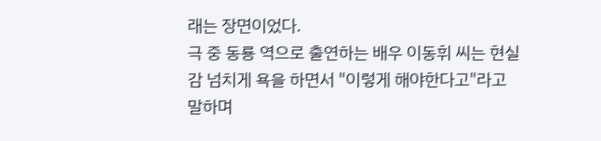래는 장면이었다.
극 중 동룡 역으로 출연하는 배우 이동휘 씨는 현실감 넘치게 욕을 하면서 "이렇게 해야한다고"라고 말하며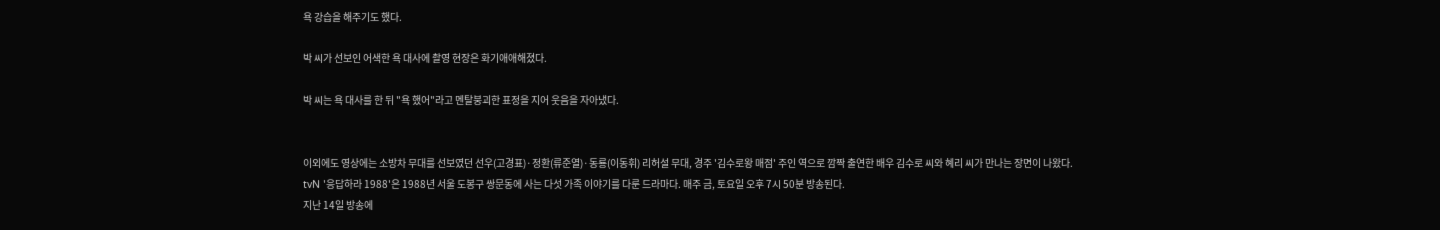욕 강습을 해주기도 했다.

박 씨가 선보인 어색한 욕 대사에 촬영 현장은 화기애애해졌다.

박 씨는 욕 대사를 한 뒤 "욕 했어"라고 멘탈붕괴한 표정을 지어 웃음을 자아냈다.


이외에도 영상에는 소방차 무대를 선보였던 선우(고경표)·정환(류준열)·동룡(이동휘) 리허설 무대, 경주 '김수로왕 매점' 주인 역으로 깜짝 출연한 배우 김수로 씨와 혜리 씨가 만나는 장면이 나왔다.
tvN '응답하라 1988'은 1988년 서울 도봉구 쌍문동에 사는 다섯 가족 이야기를 다룬 드라마다. 매주 금, 토요일 오후 7시 50분 방송된다.
지난 14일 방송에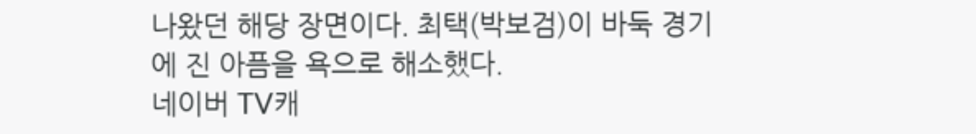나왔던 해당 장면이다. 최택(박보검)이 바둑 경기에 진 아픔을 욕으로 해소했다.
네이버 TV캐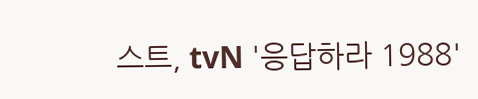스트, tvN '응답하라 1988'